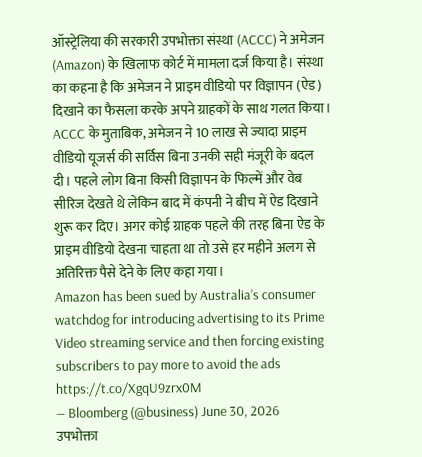ऑस्ट्रेलिया की सरकारी उपभोक्ता संस्था (ACCC) ने अमेजन (Amazon) के खिलाफ कोर्ट में मामला दर्ज किया है। संस्था का कहना है कि अमेजन ने प्राइम वीडियो पर विज्ञापन (ऐड) दिखाने का फैसला करके अपने ग्राहकों के साथ गलत किया।
ACCC के मुताबिक, अमेजन ने 10 लाख से ज्यादा प्राइम वीडियो यूजर्स की सर्विस बिना उनकी सही मंजूरी के बदल दी। पहले लोग बिना किसी विज्ञापन के फिल्में और वेब सीरिज देखते थे लेकिन बाद में कंपनी ने बीच में ऐड दिखाने शुरू कर दिए। अगर कोई ग्राहक पहले की तरह बिना ऐड के प्राइम वीडियो देखना चाहता था तो उसे हर महीने अलग से अतिरिक्त पैसे देने के लिए कहा गया।
Amazon has been sued by Australia’s consumer watchdog for introducing advertising to its Prime Video streaming service and then forcing existing subscribers to pay more to avoid the ads https://t.co/XgqU9zrx0M
— Bloomberg (@business) June 30, 2026
उपभोक्ता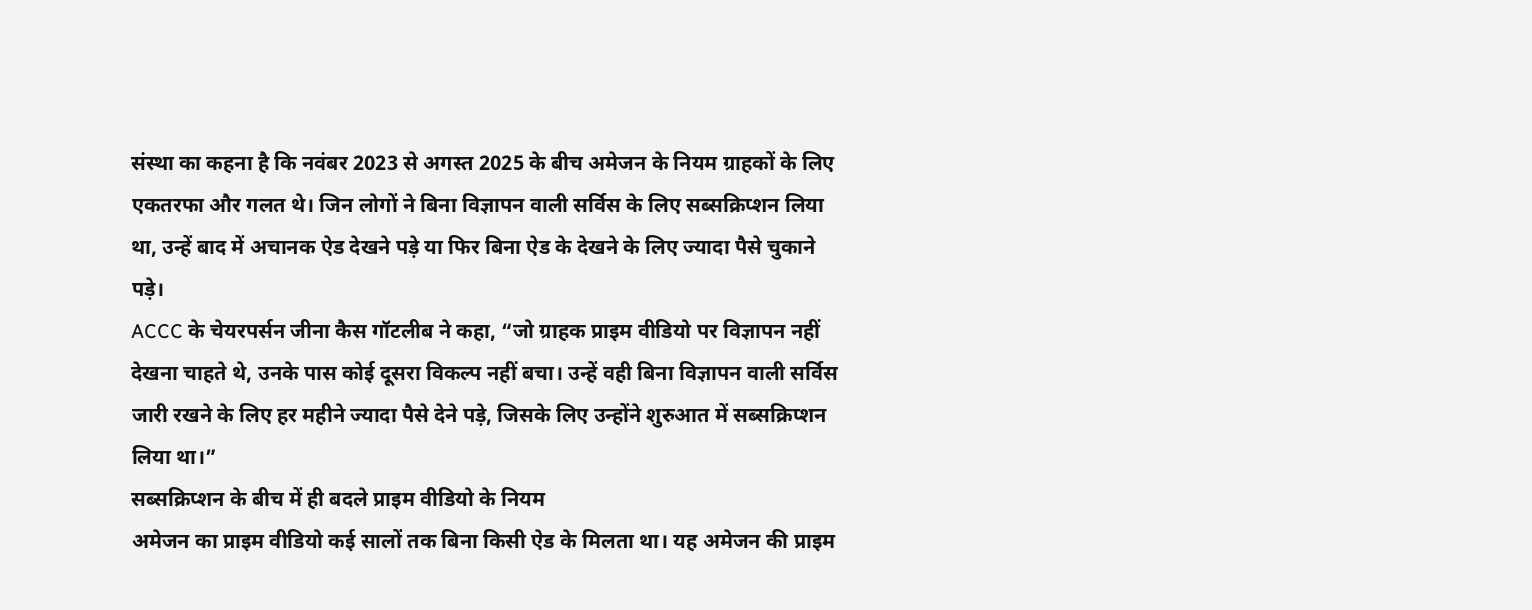संस्था का कहना है कि नवंबर 2023 से अगस्त 2025 के बीच अमेजन के नियम ग्राहकों के लिए एकतरफा और गलत थे। जिन लोगों ने बिना विज्ञापन वाली सर्विस के लिए सब्सक्रिप्शन लिया था, उन्हें बाद में अचानक ऐड देखने पड़े या फिर बिना ऐड के देखने के लिए ज्यादा पैसे चुकाने पड़े।
ACCC के चेयरपर्सन जीना कैस गॉटलीब ने कहा, “जो ग्राहक प्राइम वीडियो पर विज्ञापन नहीं देखना चाहते थे, उनके पास कोई दूसरा विकल्प नहीं बचा। उन्हें वही बिना विज्ञापन वाली सर्विस जारी रखने के लिए हर महीने ज्यादा पैसे देने पड़े, जिसके लिए उन्होंने शुरुआत में सब्सक्रिप्शन लिया था।”
सब्सक्रिप्शन के बीच में ही बदले प्राइम वीडियो के नियम
अमेजन का प्राइम वीडियो कई सालों तक बिना किसी ऐड के मिलता था। यह अमेजन की प्राइम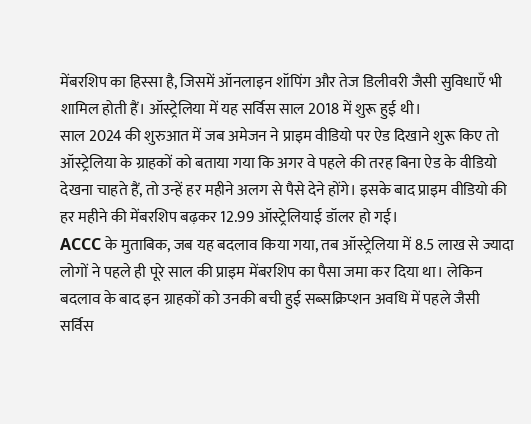मेंबरशिप का हिस्सा है, जिसमें ऑनलाइन शॉपिंग और तेज डिलीवरी जैसी सुविधाएँ भी शामिल होती हैं। ऑस्ट्रेलिया में यह सर्विस साल 2018 में शुरू हुई थी।
साल 2024 की शुरुआत में जब अमेजन ने प्राइम वीडियो पर ऐड दिखाने शुरू किए तो ऑस्ट्रेलिया के ग्राहकों को बताया गया कि अगर वे पहले की तरह बिना ऐड के वीडियो देखना चाहते हैं, तो उन्हें हर महीने अलग से पैसे देने होंगे। इसके बाद प्राइम वीडियो की हर महीने की मेंबरशिप बढ़कर 12.99 ऑस्ट्रेलियाई डॉलर हो गई।
ACCC के मुताबिक, जब यह बदलाव किया गया, तब ऑस्ट्रेलिया में 8.5 लाख से ज्यादा लोगों ने पहले ही पूरे साल की प्राइम मेंबरशिप का पैसा जमा कर दिया था। लेकिन बदलाव के बाद इन ग्राहकों को उनकी बची हुई सब्सक्रिप्शन अवधि में पहले जैसी सर्विस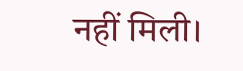नहीं मिली।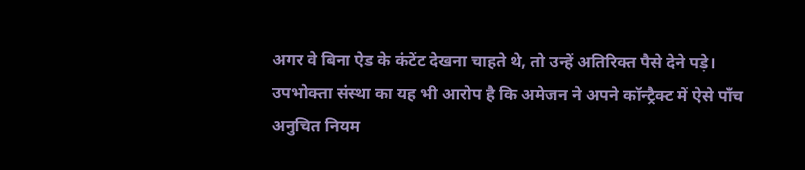अगर वे बिना ऐड के कंटेंट देखना चाहते थे, तो उन्हें अतिरिक्त पैसे देने पड़े।
उपभोक्ता संस्था का यह भी आरोप है कि अमेजन ने अपने कॉन्ट्रैक्ट में ऐसे पाँच अनुचित नियम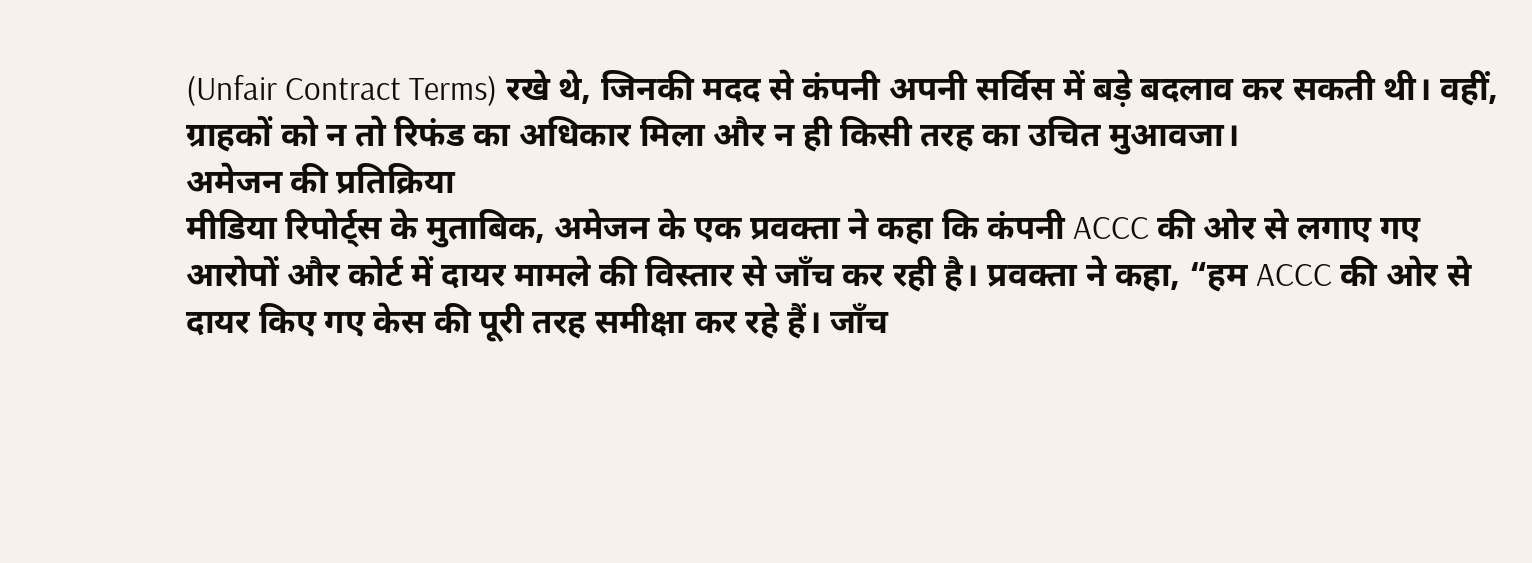(Unfair Contract Terms) रखे थे, जिनकी मदद से कंपनी अपनी सर्विस में बड़े बदलाव कर सकती थी। वहीं, ग्राहकों को न तो रिफंड का अधिकार मिला और न ही किसी तरह का उचित मुआवजा।
अमेजन की प्रतिक्रिया
मीडिया रिपोर्ट्स के मुताबिक, अमेजन के एक प्रवक्ता ने कहा कि कंपनी ACCC की ओर से लगाए गए आरोपों और कोर्ट में दायर मामले की विस्तार से जाँच कर रही है। प्रवक्ता ने कहा, “हम ACCC की ओर से दायर किए गए केस की पूरी तरह समीक्षा कर रहे हैं। जाँच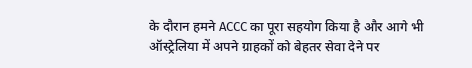के दौरान हमने ACCC का पूरा सहयोग किया है और आगे भी ऑस्ट्रेलिया में अपने ग्राहकों को बेहतर सेवा देने पर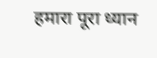हमारा पूरा ध्यान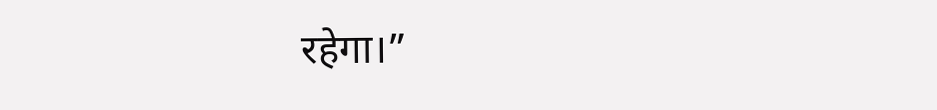रहेगा।”